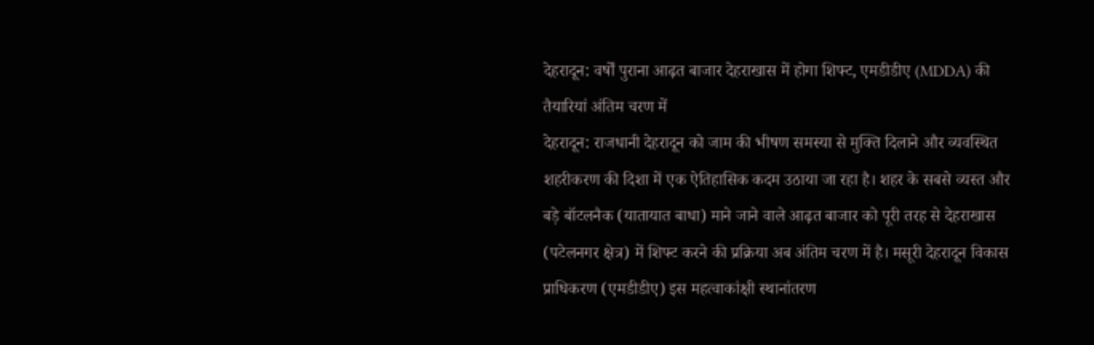देहरादून: वर्षों पुराना आढ़त बाजार देहराखास में होगा शिफ्ट, एमडीडीए (MDDA) की तैयारियां अंतिम चरण में
देहरादून: राजधानी देहरादून को जाम की भीषण समस्या से मुक्ति दिलाने और व्यवस्थित शहरीकरण की दिशा में एक ऐतिहासिक कदम उठाया जा रहा है। शहर के सबसे व्यस्त और बड़े बॉटलनैक (यातायात बाधा) माने जाने वाले आढ़त बाजार को पूरी तरह से देहराखास (पटेलनगर क्षेत्र) में शिफ्ट करने की प्रक्रिया अब अंतिम चरण में है। मसूरी देहरादून विकास प्राधिकरण (एमडीडीए) इस महत्वाकांक्षी स्थानांतरण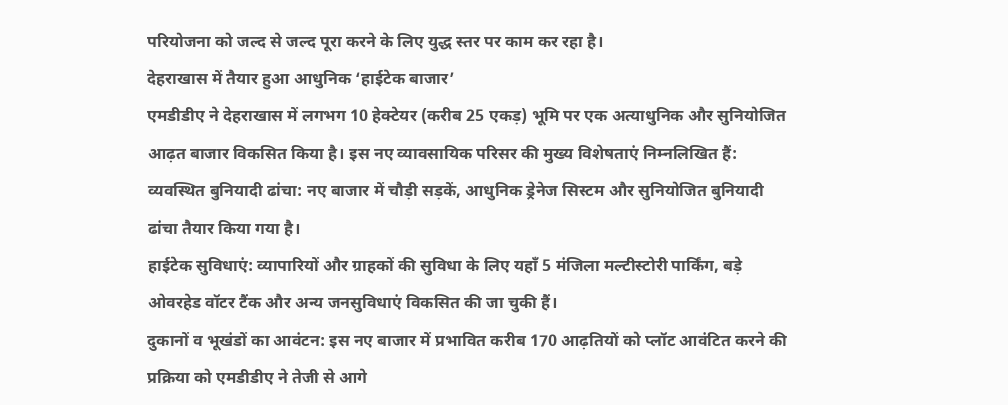परियोजना को जल्द से जल्द पूरा करने के लिए युद्ध स्तर पर काम कर रहा है।
देहराखास में तैयार हुआ आधुनिक ‘हाईटेक बाजार’
एमडीडीए ने देहराखास में लगभग 10 हेक्टेयर (करीब 25 एकड़) भूमि पर एक अत्याधुनिक और सुनियोजित आढ़त बाजार विकसित किया है। इस नए व्यावसायिक परिसर की मुख्य विशेषताएं निम्नलिखित हैं:
व्यवस्थित बुनियादी ढांचा: नए बाजार में चौड़ी सड़कें, आधुनिक ड्रेनेज सिस्टम और सुनियोजित बुनियादी ढांचा तैयार किया गया है।
हाईटेक सुविधाएं: व्यापारियों और ग्राहकों की सुविधा के लिए यहाँ 5 मंजिला मल्टीस्टोरी पार्किंग, बड़े ओवरहेड वॉटर टैंक और अन्य जनसुविधाएं विकसित की जा चुकी हैं।
दुकानों व भूखंडों का आवंटन: इस नए बाजार में प्रभावित करीब 170 आढ़तियों को प्लॉट आवंटित करने की प्रक्रिया को एमडीडीए ने तेजी से आगे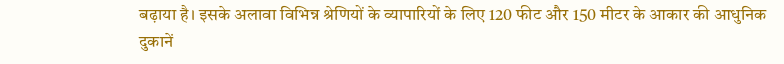बढ़ाया है। इसके अलावा विभिन्न श्रेणियों के व्यापारियों के लिए 120 फीट और 150 मीटर के आकार की आधुनिक दुकानें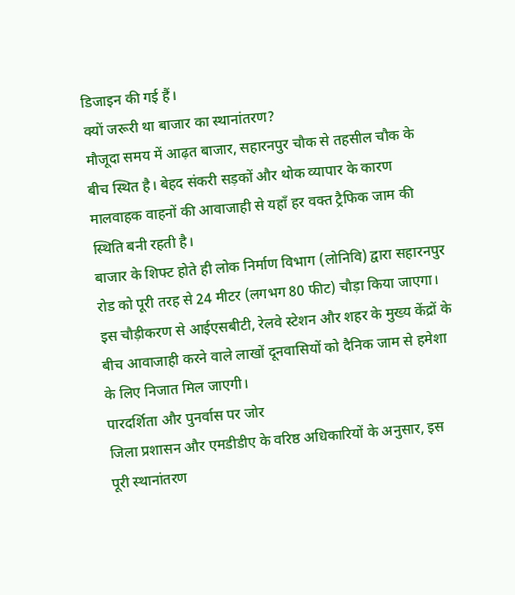डिजाइन की गई हैं।
क्यों जरूरी था बाजार का स्थानांतरण?
मौजूदा समय में आढ़त बाजार, सहारनपुर चौक से तहसील चौक के बीच स्थित है। बेहद संकरी सड़कों और थोक व्यापार के कारण मालवाहक वाहनों की आवाजाही से यहाँ हर वक्त ट्रैफिक जाम की स्थिति बनी रहती है।
बाजार के शिफ्ट होते ही लोक निर्माण विभाग (लोनिवि) द्वारा सहारनपुर रोड को पूरी तरह से 24 मीटर (लगभग 80 फीट) चौड़ा किया जाएगा।
इस चौड़ीकरण से आईएसबीटी, रेलवे स्टेशन और शहर के मुख्य केंद्रों के बीच आवाजाही करने वाले लाखों दूनवासियों को दैनिक जाम से हमेशा के लिए निजात मिल जाएगी।
पारदर्शिता और पुनर्वास पर जोर
जिला प्रशासन और एमडीडीए के वरिष्ठ अधिकारियों के अनुसार, इस पूरी स्थानांतरण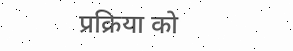प्रक्रिया को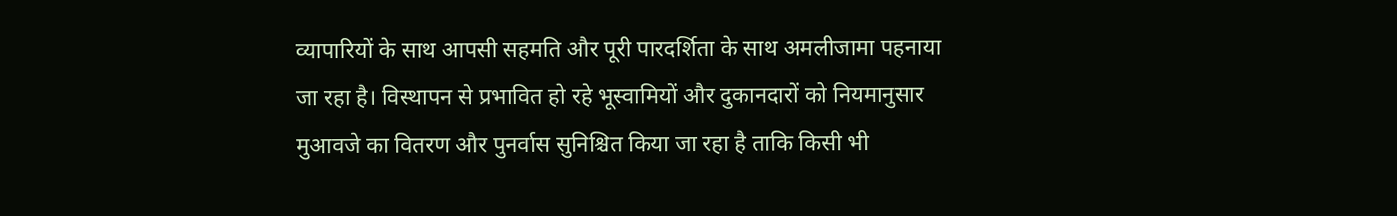व्यापारियों के साथ आपसी सहमति और पूरी पारदर्शिता के साथ अमलीजामा पहनाया जा रहा है। विस्थापन से प्रभावित हो रहे भूस्वामियों और दुकानदारों को नियमानुसार मुआवजे का वितरण और पुनर्वास सुनिश्चित किया जा रहा है ताकि किसी भी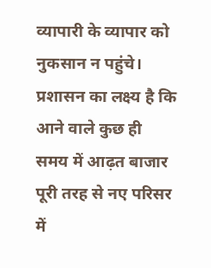व्यापारी के व्यापार को नुकसान न पहुंचे।
प्रशासन का लक्ष्य है कि आने वाले कुछ ही समय में आढ़त बाजार पूरी तरह से नए परिसर में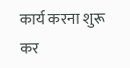कार्य करना शुरू कर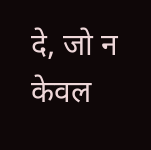दे, जो न केवल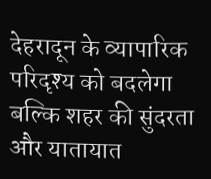देहरादून के व्यापारिक परिदृश्य को बदलेगा बल्कि शहर की सुंदरता और यातायात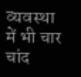व्यवस्था में भी चार चांद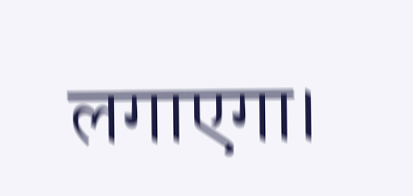लगाएगा।